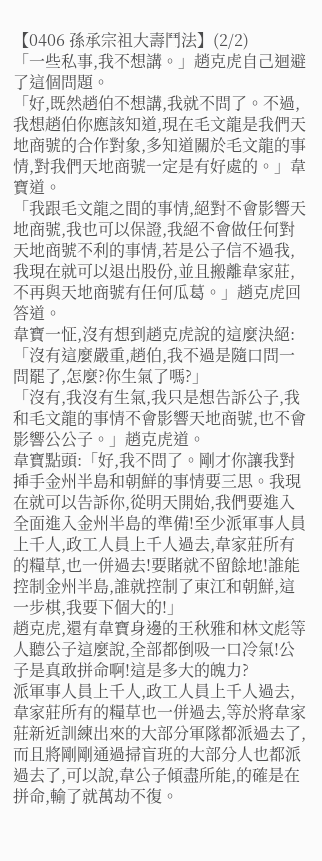【0406 孫承宗祖大壽鬥法】(2/2)
「一些私事,我不想講。」趙克虎自己迴避了這個問題。
「好,既然趙伯不想講,我就不問了。不過,我想趙伯你應該知道,現在毛文龍是我們天地商號的合作對象,多知道關於毛文龍的事情,對我們天地商號一定是有好處的。」韋寶道。
「我跟毛文龍之間的事情,絕對不會影響天地商號,我也可以保證,我絕不會做任何對天地商號不利的事情,若是公子信不過我,我現在就可以退出股份,並且搬離韋家莊,不再與天地商號有任何瓜葛。」趙克虎回答道。
韋寶一怔,沒有想到趙克虎說的這麼決絕:「沒有這麼嚴重,趙伯,我不過是隨口問一問罷了,怎麼?你生氣了嗎?」
「沒有,我沒有生氣,我只是想告訴公子,我和毛文龍的事情不會影響天地商號,也不會影響公公子。」趙克虎道。
韋寶點頭:「好,我不問了。剛才你讓我對揷手金州半島和朝鮮的事情要三思。我現在就可以告訴你,從明天開始,我們要進入全面進入金州半島的準備!至少派軍事人員上千人,政工人員上千人過去,韋家莊所有的糧草,也一併過去!要賭就不留餘地!誰能控制金州半島,誰就控制了東江和朝鮮,這一步棋,我要下個大的!」
趙克虎,還有韋寶身邊的王秋雅和林文彪等人聽公子這麼說,全部都倒吸一口冷氣!公子是真敢拼命啊!這是多大的魄力?
派軍事人員上千人,政工人員上千人過去,韋家莊所有的糧草也一併過去,等於將韋家莊新近訓練出來的大部分軍隊都派過去了,而且將剛剛通過掃盲班的大部分人也都派過去了,可以說,韋公子傾盡所能,的確是在拼命,輸了就萬劫不復。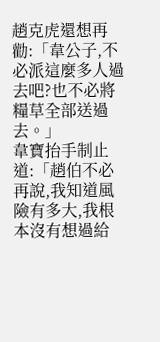趙克虎還想再勸:「韋公子,不必派這麼多人過去吧?也不必將糧草全部送過去。」
韋寶抬手制止道:「趙伯不必再說,我知道風險有多大,我根本沒有想過給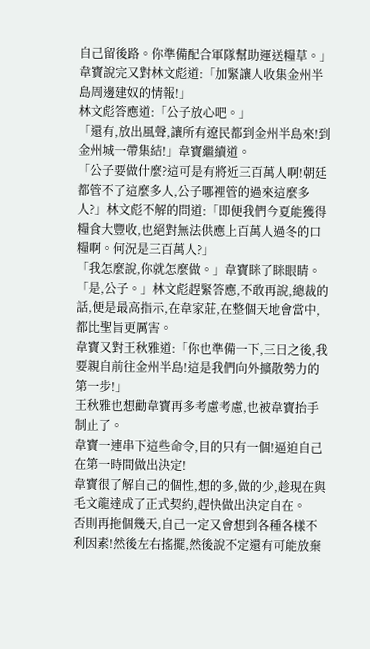自己留後路。你準備配合軍隊幫助運送糧草。」
韋寶說完又對林文彪道:「加緊讓人收集金州半島周邊建奴的情報!」
林文彪答應道:「公子放心吧。」
「還有,放出風聲,讓所有遼民都到金州半島來!到金州城一帶集結!」韋寶繼續道。
「公子要做什麼?這可是有將近三百萬人啊!朝廷都管不了這麼多人,公子哪裡管的過來這麼多人?」林文彪不解的問道:「即便我們今夏能獲得糧食大豐收,也絕對無法供應上百萬人過冬的口糧啊。何況是三百萬人?」
「我怎麼說,你就怎麼做。」韋寶眯了眯眼睛。
「是,公子。」林文彪趕緊答應,不敢再說,總裁的話,便是最高指示,在韋家莊,在整個天地會當中,都比聖旨更厲害。
韋寶又對王秋雅道:「你也準備一下,三日之後,我要親自前往金州半島!這是我們向外擴散勢力的第一步!」
王秋雅也想勸韋寶再多考慮考慮,也被韋寶抬手制止了。
韋寶一連串下這些命令,目的只有一個!逼迫自己在第一時間做出決定!
韋寶很了解自己的個性,想的多,做的少,趁現在與毛文龍達成了正式契約,趕快做出決定自在。
否則再拖個幾天,自己一定又會想到各種各樣不利因素!然後左右搖擺,然後說不定還有可能放棄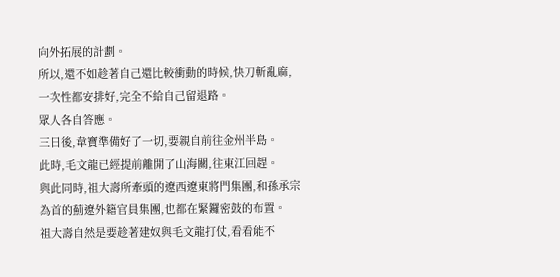向外拓展的計劃。
所以,還不如趁著自己還比較衝動的時候,快刀斬亂麻,一次性都安排好,完全不給自己留退路。
眾人各自答應。
三日後,韋寶準備好了一切,要親自前往金州半島。
此時,毛文龍已經提前離開了山海關,往東江回趕。
與此同時,祖大壽所牽頭的遼西遼東將門集團,和孫承宗為首的薊遼外籍官員集團,也都在緊鑼密鼓的布置。
祖大壽自然是要趁著建奴與毛文龍打仗,看看能不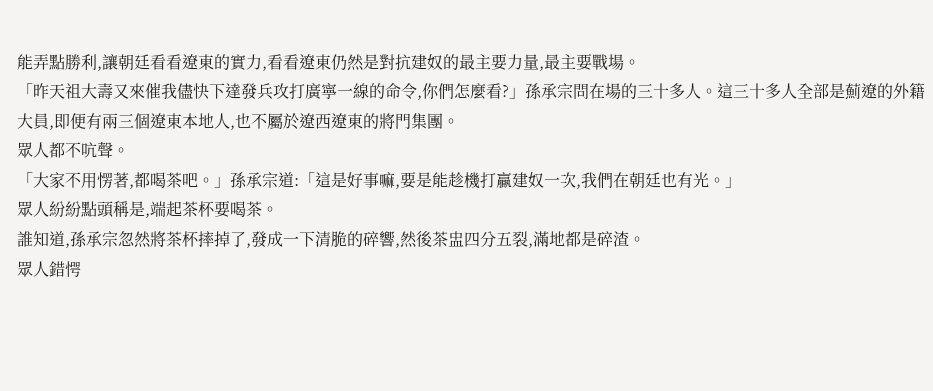能弄點勝利,讓朝廷看看遼東的實力,看看遼東仍然是對抗建奴的最主要力量,最主要戰場。
「昨天祖大壽又來催我儘快下達發兵攻打廣寧一線的命令,你們怎麼看?」孫承宗問在場的三十多人。這三十多人全部是薊遼的外籍大員,即便有兩三個遼東本地人,也不屬於遼西遼東的將門集團。
眾人都不吭聲。
「大家不用愣著,都喝茶吧。」孫承宗道:「這是好事嘛,要是能趁機打贏建奴一次,我們在朝廷也有光。」
眾人紛紛點頭稱是,端起茶杯要喝茶。
誰知道,孫承宗忽然將茶杯摔掉了,發成一下清脆的碎響,然後茶盅四分五裂,滿地都是碎渣。
眾人錯愕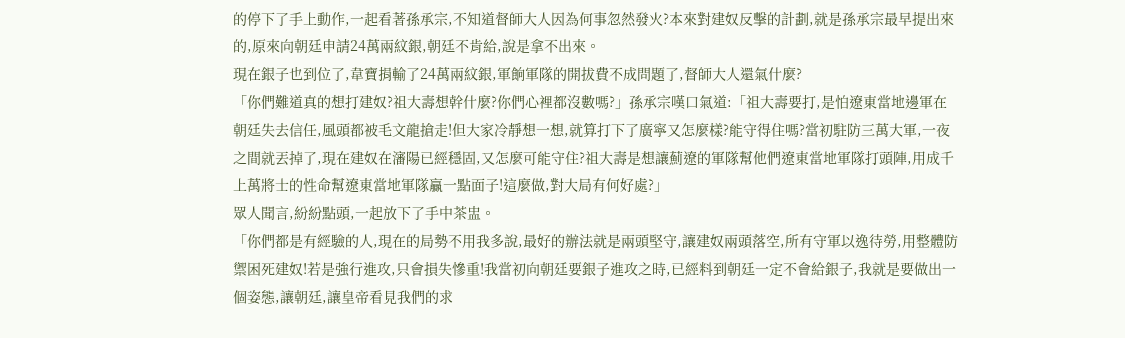的停下了手上動作,一起看著孫承宗,不知道督師大人因為何事忽然發火?本來對建奴反擊的計劃,就是孫承宗最早提出來的,原來向朝廷申請24萬兩紋銀,朝廷不肯給,說是拿不出來。
現在銀子也到位了,韋寶捐輸了24萬兩紋銀,軍餉軍隊的開拔費不成問題了,督師大人還氣什麼?
「你們難道真的想打建奴?祖大壽想幹什麼?你們心裡都沒數嗎?」孫承宗嘆口氣道:「祖大壽要打,是怕遼東當地邊軍在朝廷失去信任,風頭都被毛文龍搶走!但大家冷靜想一想,就算打下了廣寧又怎麼樣?能守得住嗎?當初駐防三萬大軍,一夜之間就丟掉了,現在建奴在瀋陽已經穩固,又怎麼可能守住?祖大壽是想讓薊遼的軍隊幫他們遼東當地軍隊打頭陣,用成千上萬將士的性命幫遼東當地軍隊贏一點面子!這麼做,對大局有何好處?」
眾人聞言,紛紛點頭,一起放下了手中茶盅。
「你們都是有經驗的人,現在的局勢不用我多說,最好的辦法就是兩頭堅守,讓建奴兩頭落空,所有守軍以逸待勞,用整體防禦困死建奴!若是強行進攻,只會損失慘重!我當初向朝廷要銀子進攻之時,已經料到朝廷一定不會給銀子,我就是要做出一個姿態,讓朝廷,讓皇帝看見我們的求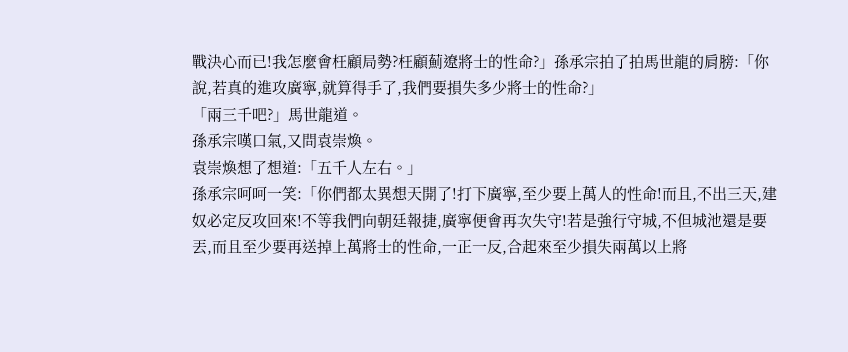戰決心而已!我怎麼會枉顧局勢?枉顧薊遼將士的性命?」孫承宗拍了拍馬世龍的肩膀:「你說,若真的進攻廣寧,就算得手了,我們要損失多少將士的性命?」
「兩三千吧?」馬世龍道。
孫承宗嘆口氣,又問袁崇煥。
袁崇煥想了想道:「五千人左右。」
孫承宗呵呵一笑:「你們都太異想天開了!打下廣寧,至少要上萬人的性命!而且,不出三天,建奴必定反攻回來!不等我們向朝廷報捷,廣寧便會再次失守!若是強行守城,不但城池還是要丟,而且至少要再送掉上萬將士的性命,一正一反,合起來至少損失兩萬以上將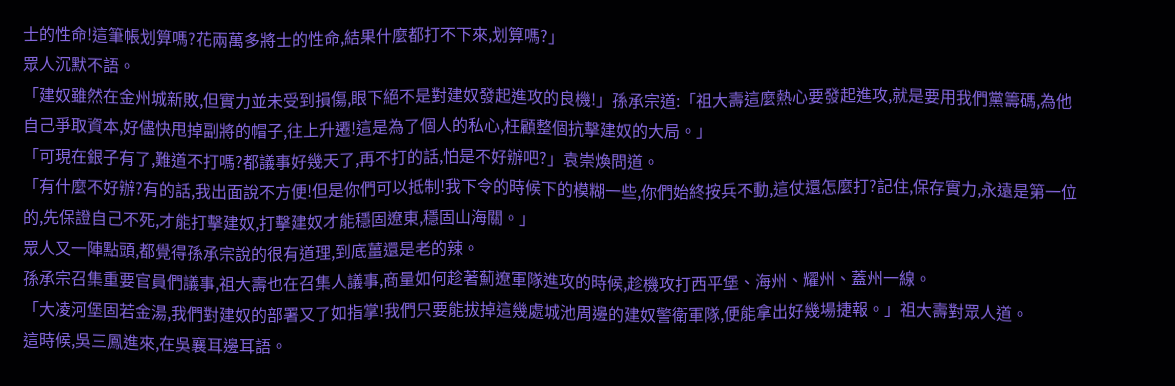士的性命!這筆帳划算嗎?花兩萬多將士的性命,結果什麼都打不下來,划算嗎?」
眾人沉默不語。
「建奴雖然在金州城新敗,但實力並未受到損傷,眼下絕不是對建奴發起進攻的良機!」孫承宗道:「祖大壽這麼熱心要發起進攻,就是要用我們黨籌碼,為他自己爭取資本,好儘快甩掉副將的帽子,往上升遷!這是為了個人的私心,枉顧整個抗擊建奴的大局。」
「可現在銀子有了,難道不打嗎?都議事好幾天了,再不打的話,怕是不好辦吧?」袁崇煥問道。
「有什麼不好辦?有的話,我出面說不方便!但是你們可以抵制!我下令的時候下的模糊一些,你們始終按兵不動,這仗還怎麼打?記住,保存實力,永遠是第一位的,先保證自己不死,才能打擊建奴,打擊建奴才能穩固遼東,穩固山海關。」
眾人又一陣點頭,都覺得孫承宗說的很有道理,到底薑還是老的辣。
孫承宗召集重要官員們議事,祖大壽也在召集人議事,商量如何趁著薊遼軍隊進攻的時候,趁機攻打西平堡、海州、耀州、蓋州一線。
「大凌河堡固若金湯,我們對建奴的部署又了如指掌!我們只要能拔掉這幾處城池周邊的建奴警衛軍隊,便能拿出好幾場捷報。」祖大壽對眾人道。
這時候,吳三鳳進來,在吳襄耳邊耳語。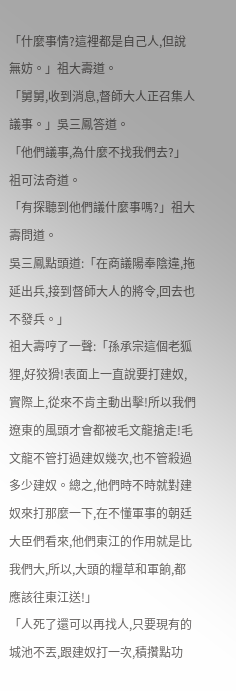「什麼事情?這裡都是自己人,但說無妨。」祖大壽道。
「舅舅,收到消息,督師大人正召集人議事。」吳三鳳答道。
「他們議事,為什麼不找我們去?」祖可法奇道。
「有探聽到他們議什麼事嗎?」祖大壽問道。
吳三鳳點頭道:「在商議陽奉陰違,拖延出兵,接到督師大人的將令,回去也不發兵。」
祖大壽哼了一聲:「孫承宗這個老狐狸,好狡猾!表面上一直說要打建奴,實際上,從來不肯主動出擊!所以我們遼東的風頭才會都被毛文龍搶走!毛文龍不管打過建奴幾次,也不管殺過多少建奴。總之,他們時不時就對建奴來打那麼一下,在不懂軍事的朝廷大臣們看來,他們東江的作用就是比我們大,所以,大頭的糧草和軍餉,都應該往東江送!」
「人死了還可以再找人,只要現有的城池不丟,跟建奴打一次,積攢點功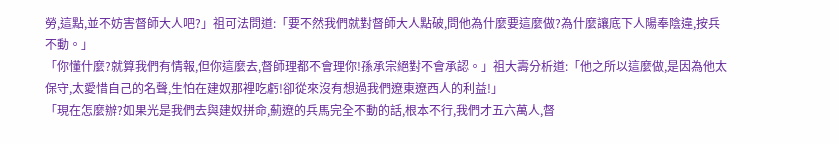勞,這點,並不妨害督師大人吧?」祖可法問道:「要不然我們就對督師大人點破,問他為什麼要這麼做?為什麼讓底下人陽奉陰違,按兵不動。」
「你懂什麼?就算我們有情報,但你這麼去,督師理都不會理你!孫承宗絕對不會承認。」祖大壽分析道:「他之所以這麼做,是因為他太保守,太愛惜自己的名聲,生怕在建奴那裡吃虧!卻從來沒有想過我們遼東遼西人的利益!」
「現在怎麼辦?如果光是我們去與建奴拼命,薊遼的兵馬完全不動的話,根本不行,我們才五六萬人,督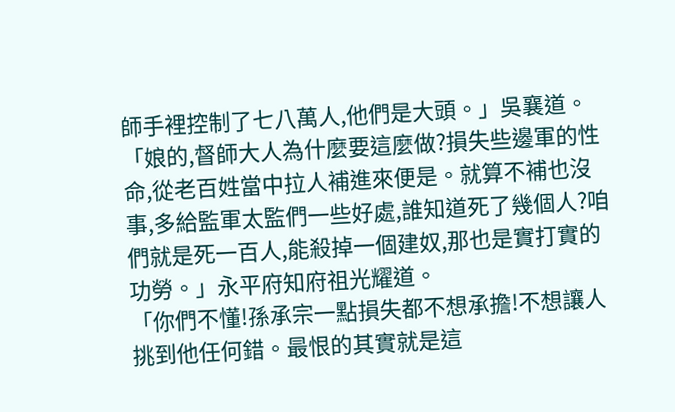師手裡控制了七八萬人,他們是大頭。」吳襄道。
「娘的,督師大人為什麼要這麼做?損失些邊軍的性命,從老百姓當中拉人補進來便是。就算不補也沒事,多給監軍太監們一些好處,誰知道死了幾個人?咱們就是死一百人,能殺掉一個建奴,那也是實打實的功勞。」永平府知府祖光耀道。
「你們不懂!孫承宗一點損失都不想承擔!不想讓人挑到他任何錯。最恨的其實就是這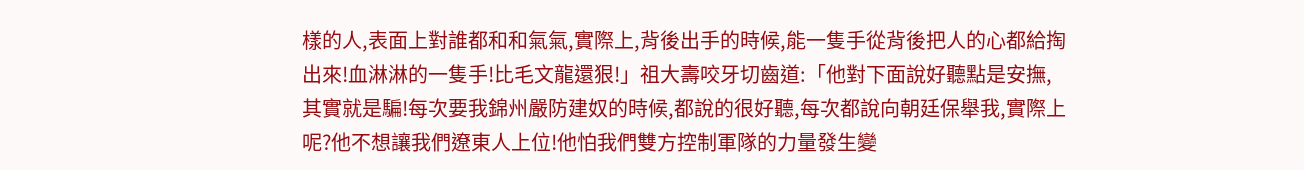樣的人,表面上對誰都和和氣氣,實際上,背後出手的時候,能一隻手從背後把人的心都給掏出來!血淋淋的一隻手!比毛文龍還狠!」祖大壽咬牙切齒道:「他對下面說好聽點是安撫,其實就是騙!每次要我錦州嚴防建奴的時候,都說的很好聽,每次都說向朝廷保舉我,實際上呢?他不想讓我們遼東人上位!他怕我們雙方控制軍隊的力量發生變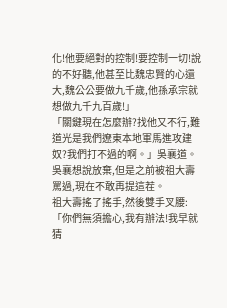化!他要絕對的控制!要控制一切!說的不好聽,他甚至比魏忠賢的心還大,魏公公要做九千歲,他孫承宗就想做九千九百歲!」
「關鍵現在怎麼辦?找他又不行,難道光是我們遼東本地軍馬進攻建奴?我們打不過的啊。」吳襄道。吳襄想說放棄,但是之前被祖大壽罵過,現在不敢再提這茬。
祖大壽搖了搖手,然後雙手叉腰:「你們無須擔心,我有辦法!我早就猜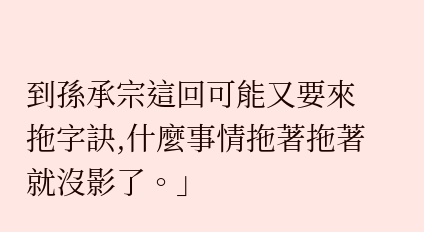到孫承宗這回可能又要來拖字訣,什麼事情拖著拖著就沒影了。」